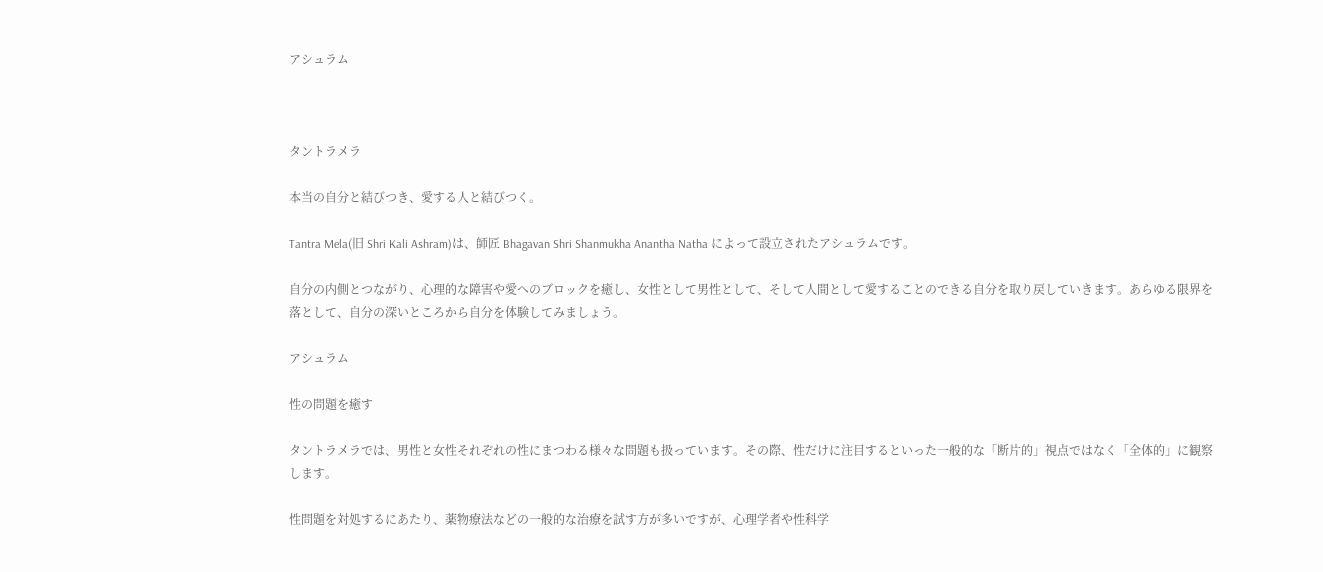アシュラム



タントラメラ

本当の自分と結びつき、愛する人と結びつく。

Tantra Mela(旧 Shri Kali Ashram)は、師匠 Bhagavan Shri Shanmukha Anantha Natha によって設立されたアシュラムです。

自分の内側とつながり、心理的な障害や愛へのブロックを癒し、女性として男性として、そして人間として愛することのできる自分を取り戻していきます。あらゆる限界を落として、自分の深いところから自分を体験してみましょう。

アシュラム

性の問題を癒す

タントラメラでは、男性と女性それぞれの性にまつわる様々な問題も扱っています。その際、性だけに注目するといった一般的な「断片的」視点ではなく「全体的」に観察します。

性問題を対処するにあたり、薬物療法などの一般的な治療を試す方が多いですが、心理学者や性科学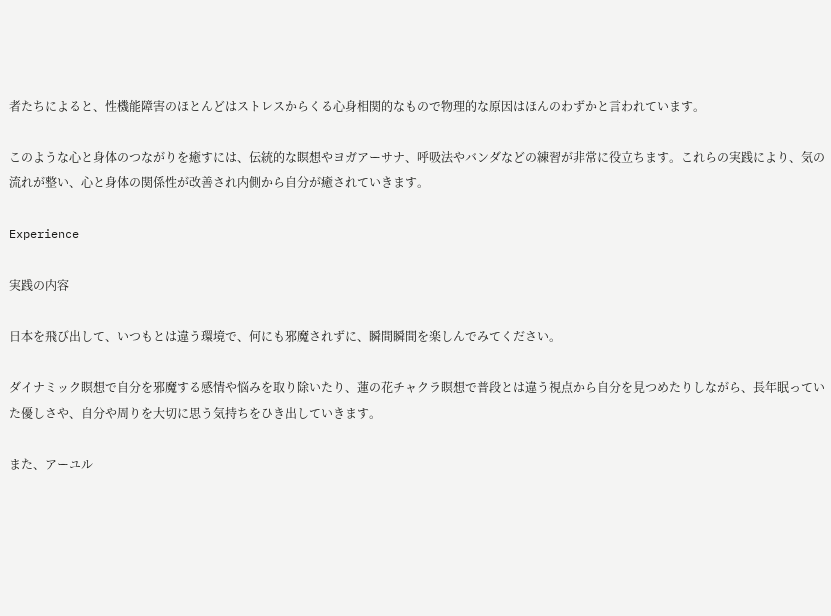者たちによると、性機能障害のほとんどはストレスからくる心身相関的なもので物理的な原因はほんのわずかと言われています。

このような心と身体のつながりを癒すには、伝統的な瞑想やヨガアーサナ、呼吸法やバンダなどの練習が非常に役立ちます。これらの実践により、気の流れが整い、心と身体の関係性が改善され内側から自分が癒されていきます。

Experience

実践の内容

日本を飛び出して、いつもとは違う環境で、何にも邪魔されずに、瞬間瞬間を楽しんでみてください。

ダイナミック瞑想で自分を邪魔する感情や悩みを取り除いたり、蓮の花チャクラ瞑想で普段とは違う視点から自分を見つめたりしながら、長年眠っていた優しさや、自分や周りを大切に思う気持ちをひき出していきます。

また、アーユル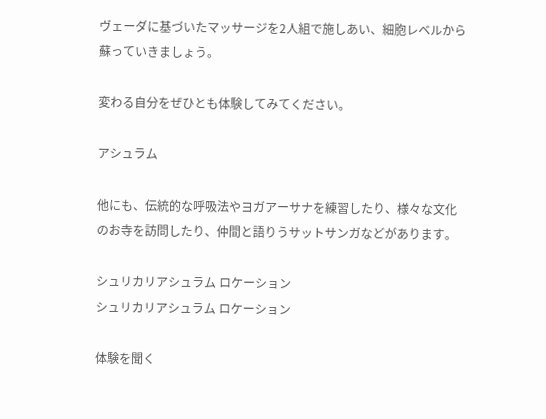ヴェーダに基づいたマッサージを2人組で施しあい、細胞レベルから蘇っていきましょう。

変わる自分をぜひとも体験してみてください。

アシュラム

他にも、伝統的な呼吸法やヨガアーサナを練習したり、様々な文化のお寺を訪問したり、仲間と語りうサットサンガなどがあります。

シュリカリアシュラム ロケーション
シュリカリアシュラム ロケーション

体験を聞く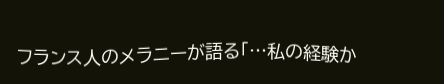フランス人のメラニーが語る「…私の経験か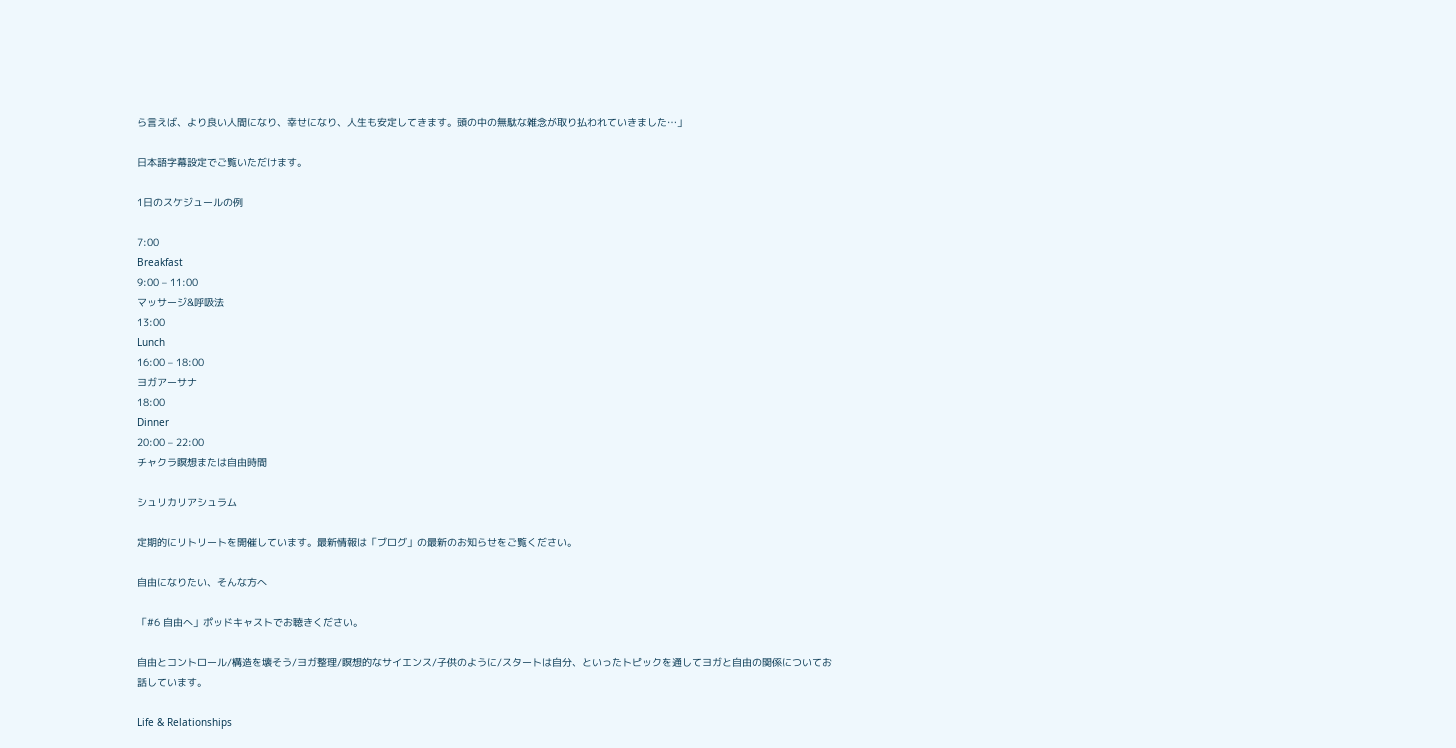ら言えば、より良い人間になり、幸せになり、人生も安定してきます。頭の中の無駄な雑念が取り払われていきました…」

日本語字幕設定でご覧いただけます。

1日のスケジュールの例

7:00
Breakfast
9:00 – 11:00
マッサージ&呼吸法
13:00
Lunch
16:00 – 18:00
ヨガアーサナ
18:00
Dinner
20:00 – 22:00
チャクラ瞑想または自由時間

シュリカリアシュラム

定期的にリトリートを開催しています。最新情報は「ブログ」の最新のお知らせをご覧ください。

自由になりたい、そんな方へ

「#6 自由へ」ポッドキャストでお聴きください。

自由とコントロール/構造を壊そう/ヨガ整理/瞑想的なサイエンス/子供のように/スタートは自分、といったトピックを通してヨガと自由の関係についてお話しています。

Life & Relationships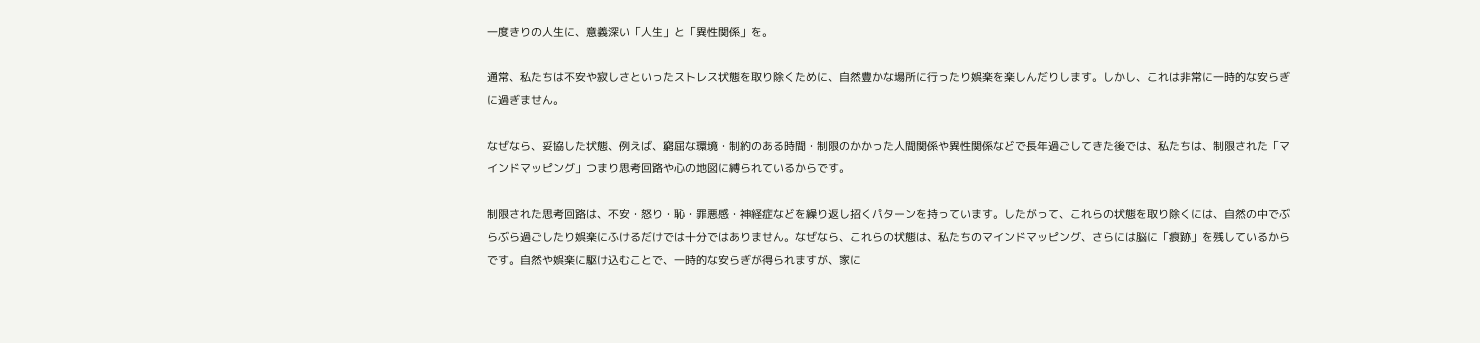一度きりの人生に、意義深い「人生」と「異性関係」を。

通常、私たちは不安や寂しさといったストレス状態を取り除くために、自然豊かな場所に行ったり娯楽を楽しんだりします。しかし、これは非常に一時的な安らぎに過ぎません。

なぜなら、妥協した状態、例えば、窮屈な環境・制約のある時間・制限のかかった人間関係や異性関係などで長年過ごしてきた後では、私たちは、制限された「マインドマッピング」つまり思考回路や心の地図に縛られているからです。

制限された思考回路は、不安・怒り・恥・罪悪感・神経症などを繰り返し招くパターンを持っています。したがって、これらの状態を取り除くには、自然の中でぶらぶら過ごしたり娯楽にふけるだけでは十分ではありません。なぜなら、これらの状態は、私たちのマインドマッピング、さらには脳に「痕跡」を残しているからです。自然や娯楽に駆け込むことで、一時的な安らぎが得られますが、家に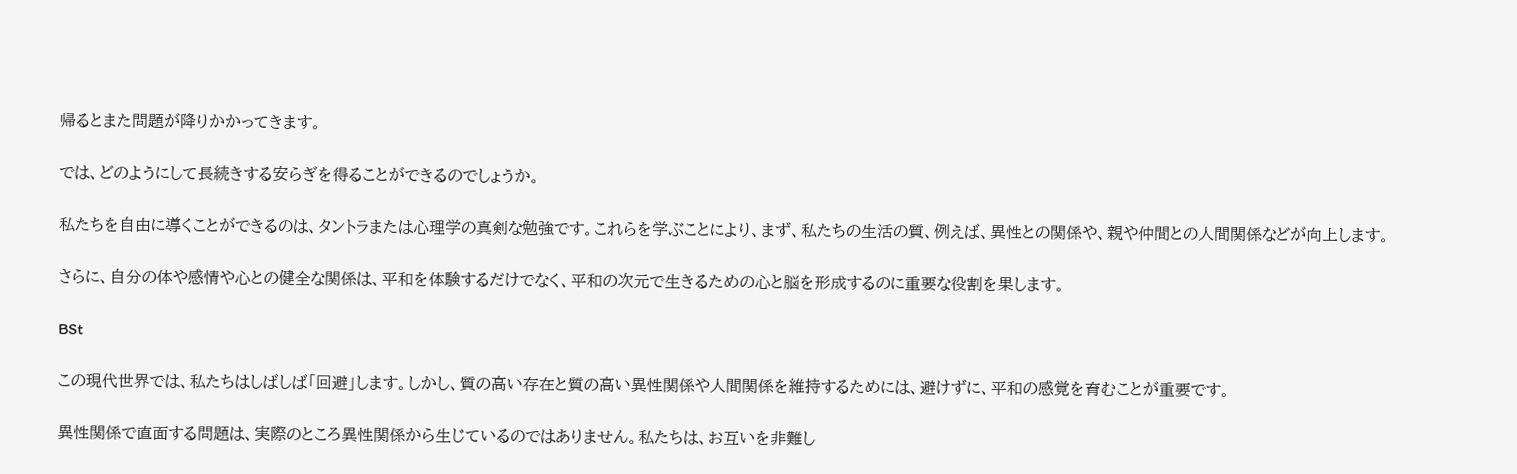帰るとまた問題が降りかかってきます。

では、どのようにして長続きする安らぎを得ることができるのでしょうか。

私たちを自由に導くことができるのは、タントラまたは心理学の真剣な勉強です。これらを学ぶことにより、まず、私たちの生活の質、例えば、異性との関係や、親や仲間との人間関係などが向上します。

さらに、自分の体や感情や心との健全な関係は、平和を体験するだけでなく、平和の次元で生きるための心と脳を形成するのに重要な役割を果します。

BSt

この現代世界では、私たちはしばしば「回避」します。しかし、質の高い存在と質の高い異性関係や人間関係を維持するためには、避けずに、平和の感覚を育むことが重要です。

異性関係で直面する問題は、実際のところ異性関係から生じているのではありません。私たちは、お互いを非難し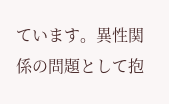ています。異性関係の問題として抱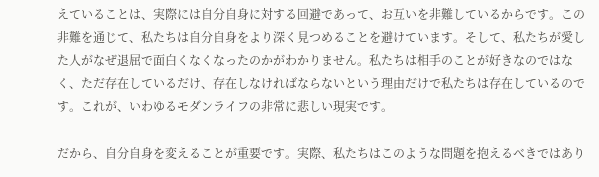えていることは、実際には自分自身に対する回避であって、お互いを非難しているからです。この非難を通じて、私たちは自分自身をより深く見つめることを避けています。そして、私たちが愛した人がなぜ退屈で面白くなくなったのかがわかりません。私たちは相手のことが好きなのではなく、ただ存在しているだけ、存在しなければならないという理由だけで私たちは存在しているのです。これが、いわゆるモダンライフの非常に悲しい現実です。

だから、自分自身を変えることが重要です。実際、私たちはこのような問題を抱えるべきではあり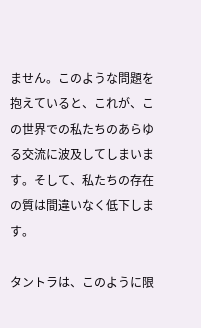ません。このような問題を抱えていると、これが、この世界での私たちのあらゆる交流に波及してしまいます。そして、私たちの存在の質は間違いなく低下します。

タントラは、このように限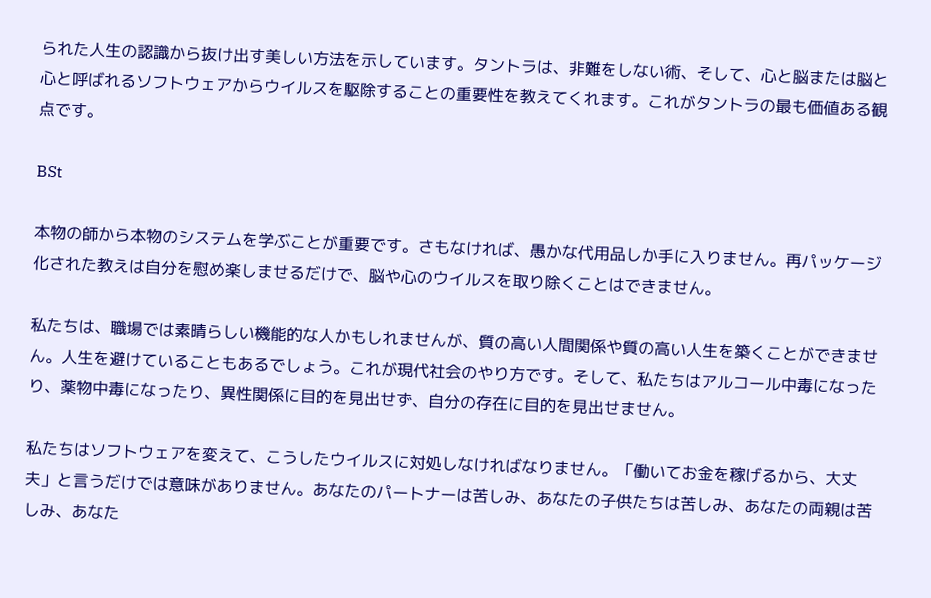られた人生の認識から抜け出す美しい方法を示しています。タントラは、非難をしない術、そして、心と脳または脳と心と呼ばれるソフトウェアからウイルスを駆除することの重要性を教えてくれます。これがタントラの最も価値ある観点です。

BSt

本物の師から本物のシステムを学ぶことが重要です。さもなければ、愚かな代用品しか手に入りません。再パッケージ化された教えは自分を慰め楽しませるだけで、脳や心のウイルスを取り除くことはできません。

私たちは、職場では素晴らしい機能的な人かもしれませんが、質の高い人間関係や質の高い人生を築くことができません。人生を避けていることもあるでしょう。これが現代社会のやり方です。そして、私たちはアルコール中毒になったり、薬物中毒になったり、異性関係に目的を見出せず、自分の存在に目的を見出せません。

私たちはソフトウェアを変えて、こうしたウイルスに対処しなければなりません。「働いてお金を稼げるから、大丈夫」と言うだけでは意味がありません。あなたのパートナーは苦しみ、あなたの子供たちは苦しみ、あなたの両親は苦しみ、あなた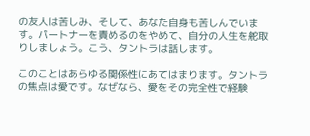の友人は苦しみ、そして、あなた自身も苦しんでいます。パートナーを責めるのをやめて、自分の人生を舵取りしましょう。こう、タントラは話します。

このことはあらゆる関係性にあてはまります。タントラの焦点は愛です。なぜなら、愛をその完全性で経験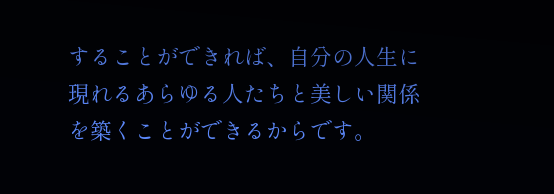することができれば、自分の人生に現れるあらゆる人たちと美しい関係を築くことができるからです。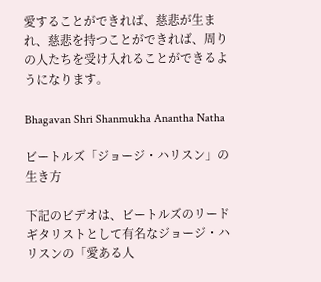愛することができれば、慈悲が生まれ、慈悲を持つことができれば、周りの人たちを受け入れることができるようになります。

Bhagavan Shri Shanmukha Anantha Natha

ビートルズ「ジョージ・ハリスン」の生き方

下記のビデオは、ビートルズのリードギタリストとして有名なジョージ・ハリスンの「愛ある人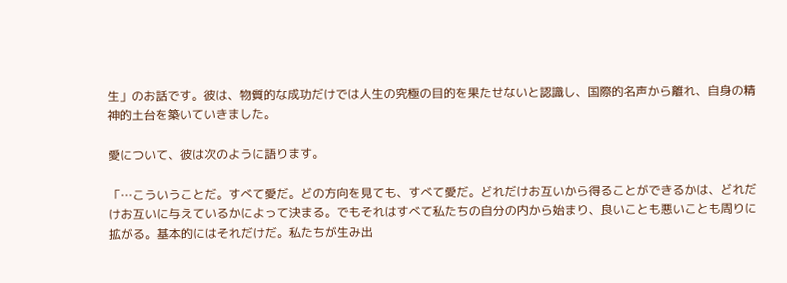生」のお話です。彼は、物質的な成功だけでは人生の究極の目的を果たせないと認識し、国際的名声から離れ、自身の精神的土台を築いていきました。

愛について、彼は次のように語ります。

「…こういうことだ。すべて愛だ。どの方向を見ても、すべて愛だ。どれだけお互いから得ることができるかは、どれだけお互いに与えているかによって決まる。でもそれはすべて私たちの自分の内から始まり、良いことも悪いことも周りに拡がる。基本的にはそれだけだ。私たちが生み出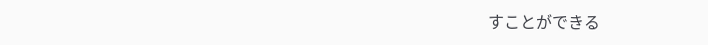すことができる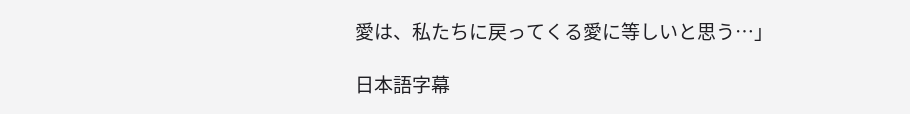愛は、私たちに戻ってくる愛に等しいと思う…」

日本語字幕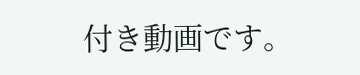付き動画です。